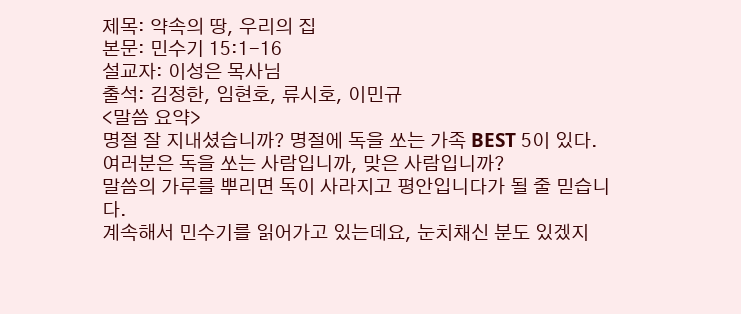제목: 약속의 땅, 우리의 집
본문: 민수기 15:1-16
설교자: 이성은 목사님
출석: 김정한, 임현호, 류시호, 이민규
<말씀 요약>
명절 잘 지내셨습니까? 명절에 독을 쏘는 가족 BEST 5이 있다.
여러분은 독을 쏘는 사람입니까, 맞은 사람입니까?
말씀의 가루를 뿌리면 독이 사라지고 평안입니다가 될 줄 믿습니다.
계속해서 민수기를 읽어가고 있는데요, 눈치채신 분도 있겠지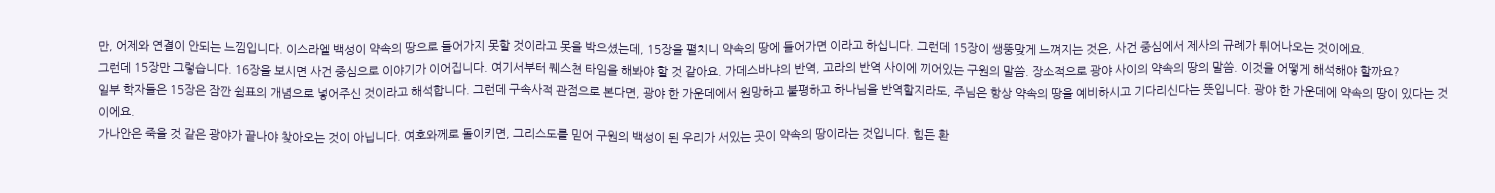만, 어제와 연결이 안되는 느낌입니다. 이스라엘 백성이 약속의 땅으로 들어가지 못할 것이라고 못을 박으셨는데, 15장을 펼치니 약속의 땅에 들어가면 이라고 하십니다. 그런데 15장이 쌩뚱맞게 느껴지는 것은, 사건 중심에서 제사의 규례가 튀어나오는 것이에요.
그런데 15장만 그렇습니다. 16장을 보시면 사건 중심으로 이야기가 이어집니다. 여기서부터 퀘스쳔 타임을 해봐야 할 것 같아요. 가데스바냐의 반역, 고라의 반역 사이에 끼어있는 구원의 말씀. 장소적으로 광야 사이의 약속의 땅의 말씀. 이것을 어떻게 해석해야 할까요?
일부 학자들은 15장은 잠깐 쉼표의 개념으로 넣어주신 것이라고 해석합니다. 그런데 구속사적 관점으로 본다면, 광야 한 가운데에서 원망하고 불평하고 하나님을 반역할지라도, 주님은 항상 약속의 땅을 예비하시고 기다리신다는 뜻입니다. 광야 한 가운데에 약속의 땅이 있다는 것이에요.
가나안은 죽을 것 같은 광야가 끝나야 찾아오는 것이 아닙니다. 여호와께로 돌이키면, 그리스도를 믿어 구원의 백성이 된 우리가 서있는 곳이 약속의 땅이라는 것입니다. 힘든 환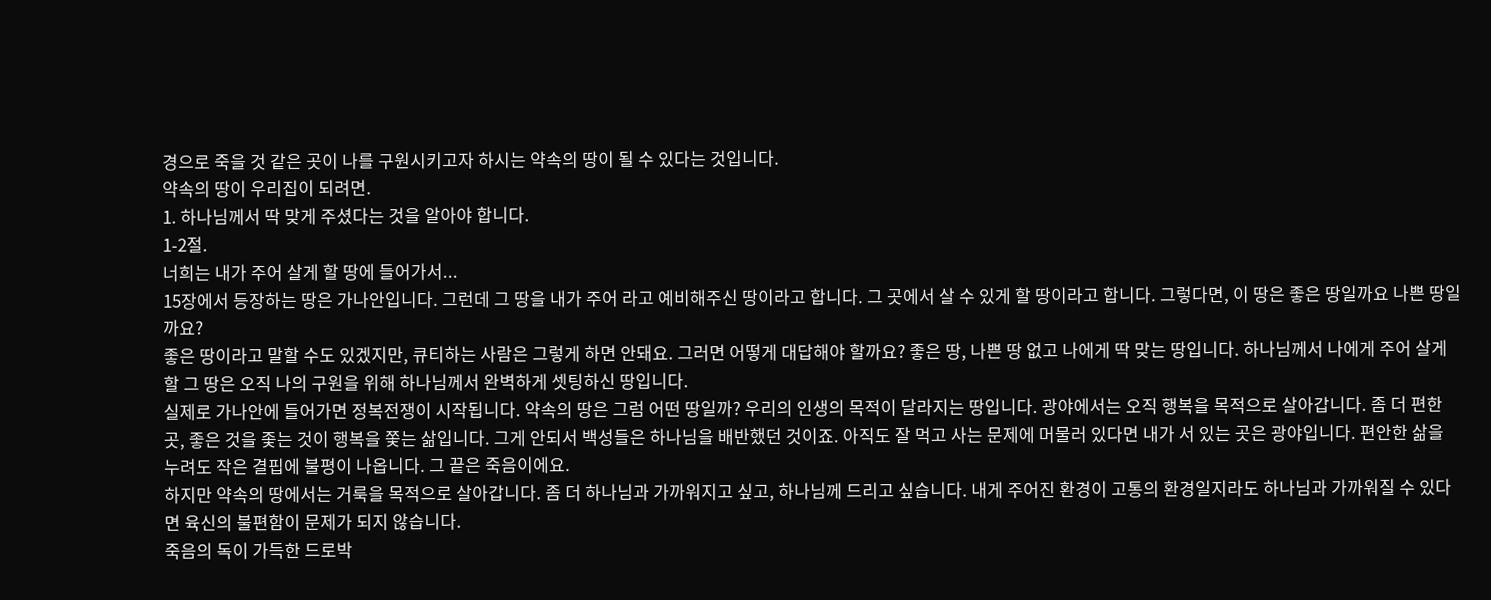경으로 죽을 것 같은 곳이 나를 구원시키고자 하시는 약속의 땅이 될 수 있다는 것입니다.
약속의 땅이 우리집이 되려면.
1. 하나님께서 딱 맞게 주셨다는 것을 알아야 합니다.
1-2절.
너희는 내가 주어 살게 할 땅에 들어가서...
15장에서 등장하는 땅은 가나안입니다. 그런데 그 땅을 내가 주어 라고 예비해주신 땅이라고 합니다. 그 곳에서 살 수 있게 할 땅이라고 합니다. 그렇다면, 이 땅은 좋은 땅일까요 나쁜 땅일까요?
좋은 땅이라고 말할 수도 있겠지만, 큐티하는 사람은 그렇게 하면 안돼요. 그러면 어떻게 대답해야 할까요? 좋은 땅, 나쁜 땅 없고 나에게 딱 맞는 땅입니다. 하나님께서 나에게 주어 살게 할 그 땅은 오직 나의 구원을 위해 하나님께서 완벽하게 셋팅하신 땅입니다.
실제로 가나안에 들어가면 정복전쟁이 시작됩니다. 약속의 땅은 그럼 어떤 땅일까? 우리의 인생의 목적이 달라지는 땅입니다. 광야에서는 오직 행복을 목적으로 살아갑니다. 좀 더 편한 곳, 좋은 것을 좇는 것이 행복을 쫓는 삶입니다. 그게 안되서 백성들은 하나님을 배반했던 것이죠. 아직도 잘 먹고 사는 문제에 머물러 있다면 내가 서 있는 곳은 광야입니다. 편안한 삶을 누려도 작은 결핍에 불평이 나옵니다. 그 끝은 죽음이에요.
하지만 약속의 땅에서는 거룩을 목적으로 살아갑니다. 좀 더 하나님과 가까워지고 싶고, 하나님께 드리고 싶습니다. 내게 주어진 환경이 고통의 환경일지라도 하나님과 가까워질 수 있다면 육신의 불편함이 문제가 되지 않습니다.
죽음의 독이 가득한 드로박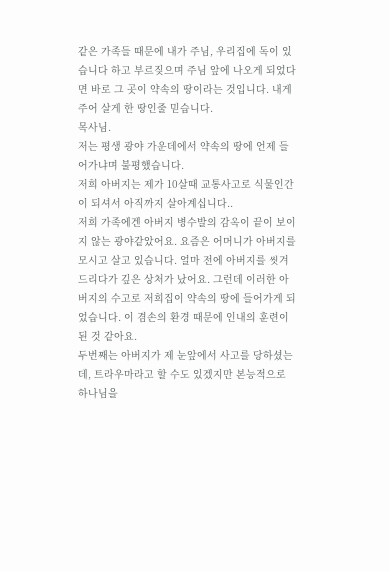같은 가족들 때문에 내가 주님, 우리집에 독이 있습니다 하고 부르짖으며 주님 앞에 나오게 되었다면 바로 그 곳이 약속의 땅이라는 것입니다. 내게 주어 살게 한 땅인줄 믿습니다.
목사님.
저는 평생 광야 가운데에서 약속의 땅에 언제 들어가냐며 불평했습니다.
저희 아버지는 제가 10살때 교통사고로 식물인간이 되셔서 아직까지 살아계십니다..
저희 가족에겐 아버지 병수발의 감옥이 끝이 보이지 않는 광야같았어요. 요즘은 어머니가 아버지를 모시고 살고 있습니다. 얼마 전에 아버지를 씻겨드리다가 깊은 상처가 났어요. 그런데 이러한 아버지의 수고로 저희집이 약속의 땅에 들어가게 되었습니다. 이 겸손의 환경 때문에 인내의 훈련이 된 것 같아요.
두번째는 아버지가 제 눈앞에서 사고를 당하셨는데, 트라우마라고 할 수도 있겠지만 본능적으로 하나님을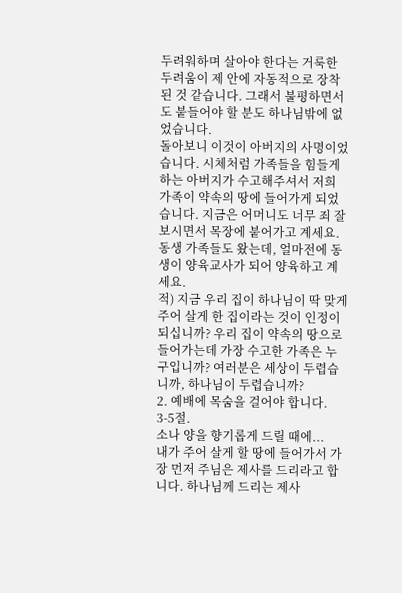두려워하며 살아야 한다는 거룩한 두려움이 제 안에 자동적으로 장착된 것 같습니다. 그래서 불평하면서도 붙들어야 할 분도 하나님밖에 없었습니다.
돌아보니 이것이 아버지의 사명이었습니다. 시체처럼 가족들을 힘들게 하는 아버지가 수고해주셔서 저희 가족이 약속의 땅에 들어가게 되었습니다. 지금은 어머니도 너무 죄 잘 보시면서 목장에 붙어가고 계세요. 동생 가족들도 왔는데, 얼마전에 동생이 양육교사가 되어 양육하고 계세요.
적) 지금 우리 집이 하나님이 딱 맞게 주어 살게 한 집이라는 것이 인정이 되십니까? 우리 집이 약속의 땅으로 들어가는데 가장 수고한 가족은 누구입니까? 여러분은 세상이 두렵습니까, 하나님이 두렵습니까?
2. 예배에 목숨을 걸어야 합니다.
3-5절.
소나 양을 향기롭게 드릴 때에...
내가 주어 살게 할 땅에 들어가서 가장 먼저 주님은 제사를 드리라고 합니다. 하나님께 드리는 제사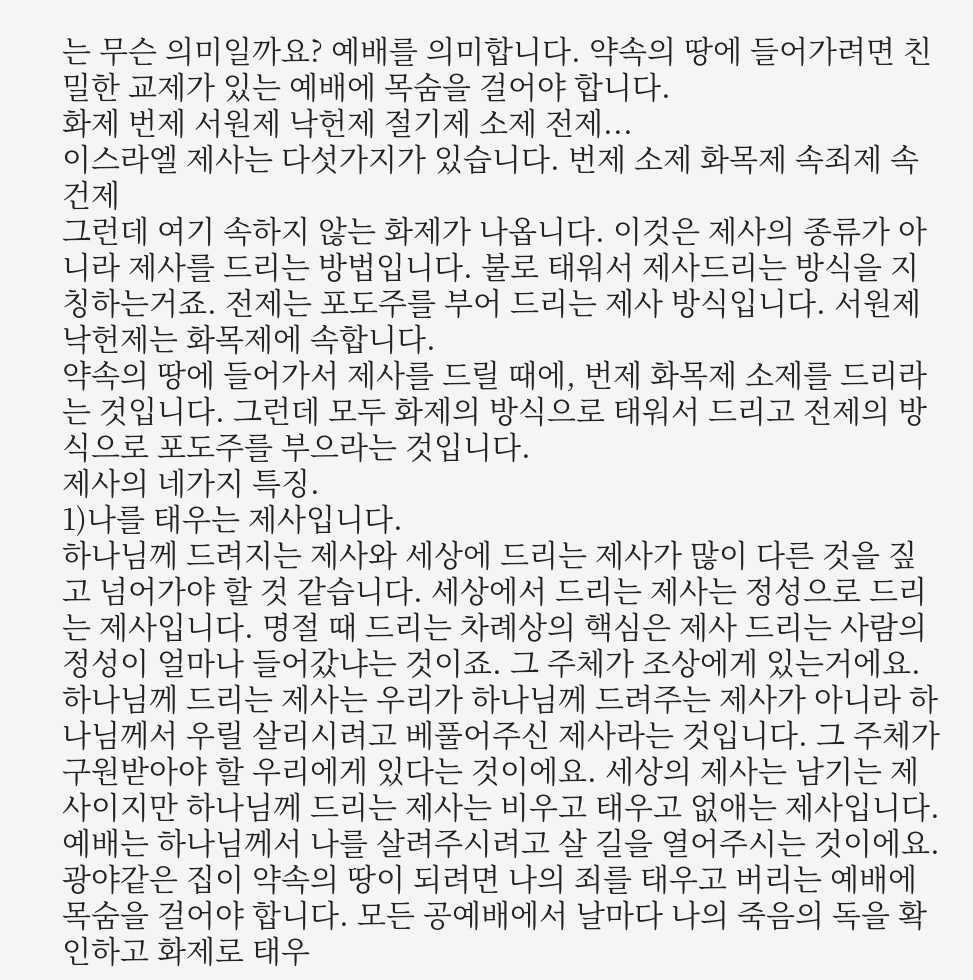는 무슨 의미일까요? 예배를 의미합니다. 약속의 땅에 들어가려면 친밀한 교제가 있는 예배에 목숨을 걸어야 합니다.
화제 번제 서원제 낙헌제 절기제 소제 전제...
이스라엘 제사는 다섯가지가 있습니다. 번제 소제 화목제 속죄제 속건제
그런데 여기 속하지 않는 화제가 나옵니다. 이것은 제사의 종류가 아니라 제사를 드리는 방법입니다. 불로 태워서 제사드리는 방식을 지칭하는거죠. 전제는 포도주를 부어 드리는 제사 방식입니다. 서원제 낙헌제는 화목제에 속합니다.
약속의 땅에 들어가서 제사를 드릴 때에, 번제 화목제 소제를 드리라는 것입니다. 그런데 모두 화제의 방식으로 태워서 드리고 전제의 방식으로 포도주를 부으라는 것입니다.
제사의 네가지 특징.
1)나를 태우는 제사입니다.
하나님께 드려지는 제사와 세상에 드리는 제사가 많이 다른 것을 짚고 넘어가야 할 것 같습니다. 세상에서 드리는 제사는 정성으로 드리는 제사입니다. 명절 때 드리는 차례상의 핵심은 제사 드리는 사람의 정성이 얼마나 들어갔냐는 것이죠. 그 주체가 조상에게 있는거에요. 하나님께 드리는 제사는 우리가 하나님께 드려주는 제사가 아니라 하나님께서 우릴 살리시려고 베풀어주신 제사라는 것입니다. 그 주체가 구원받아야 할 우리에게 있다는 것이에요. 세상의 제사는 남기는 제사이지만 하나님께 드리는 제사는 비우고 태우고 없애는 제사입니다.
예배는 하나님께서 나를 살려주시려고 살 길을 열어주시는 것이에요. 광야같은 집이 약속의 땅이 되려면 나의 죄를 태우고 버리는 예배에 목숨을 걸어야 합니다. 모든 공예배에서 날마다 나의 죽음의 독을 확인하고 화제로 태우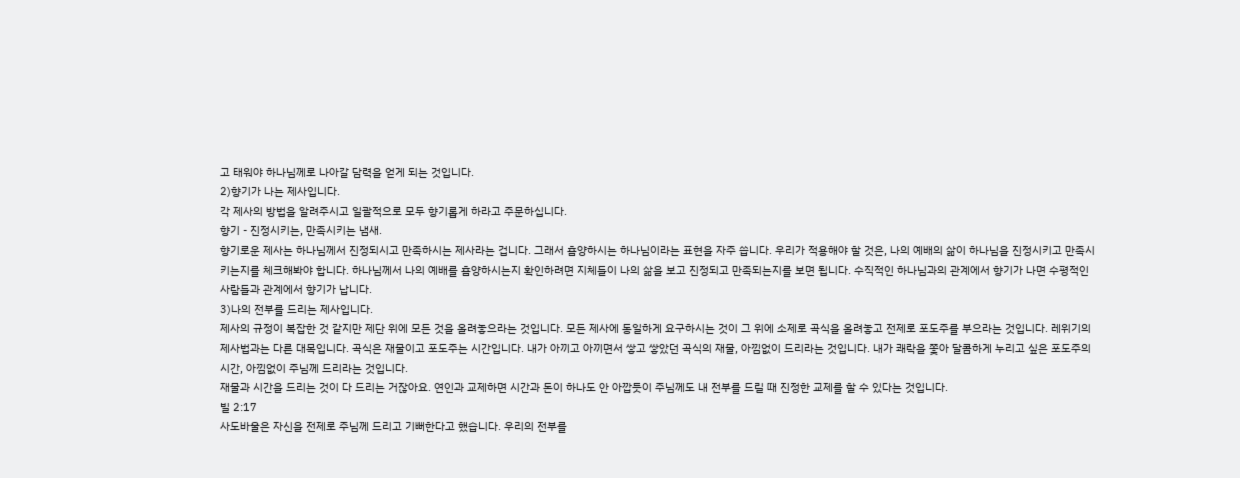고 태워야 하나님께로 나아갈 담력을 얻게 되는 것입니다.
2)향기가 나는 제사입니다.
각 제사의 방법을 알려주시고 일괄적으로 모두 향기롭게 하라고 주문하십니다.
향기 - 진정시키는, 만족시키는 냄새.
향기로운 제사는 하나님께서 진정되시고 만족하시는 제사라는 겁니다. 그래서 흠양하시는 하나님이라는 표현을 자주 씁니다. 우리가 적용해야 할 것은, 나의 예배의 삶이 하나님을 진정시키고 만족시키는지를 체크해봐야 합니다. 하나님께서 나의 예배를 흠양하시는지 확인하려면 지체들이 나의 삶을 보고 진정되고 만족되는지를 보면 됩니다. 수직적인 하나님과의 관계에서 향기가 나면 수평적인 사람들과 관계에서 향기가 납니다.
3)나의 전부를 드리는 제사입니다.
제사의 규정이 복잡한 것 같지만 제단 위에 모든 것을 올려놓으라는 것입니다. 모든 제사에 동일하게 요구하시는 것이 그 위에 소제로 곡식을 올려놓고 전제로 포도주를 부으라는 것입니다. 레위기의 제사법과는 다른 대목입니다. 곡식은 재물이고 포도주는 시간입니다. 내가 아끼고 아끼면서 쌓고 쌓았던 곡식의 재물, 아낌없이 드리라는 것입니다. 내가 쾌락을 쫓아 달콤하게 누리고 싶은 포도주의 시간, 아낌없이 주님께 드리라는 것입니다.
재물과 시간을 드리는 것이 다 드리는 거잖아요. 연인과 교제하면 시간과 돈이 하나도 안 아깝듯이 주님께도 내 전부를 드릴 때 진정한 교제를 할 수 있다는 것입니다.
빌 2:17
사도바울은 자신을 전제로 주님께 드리고 기뻐한다고 했습니다. 우리의 전부를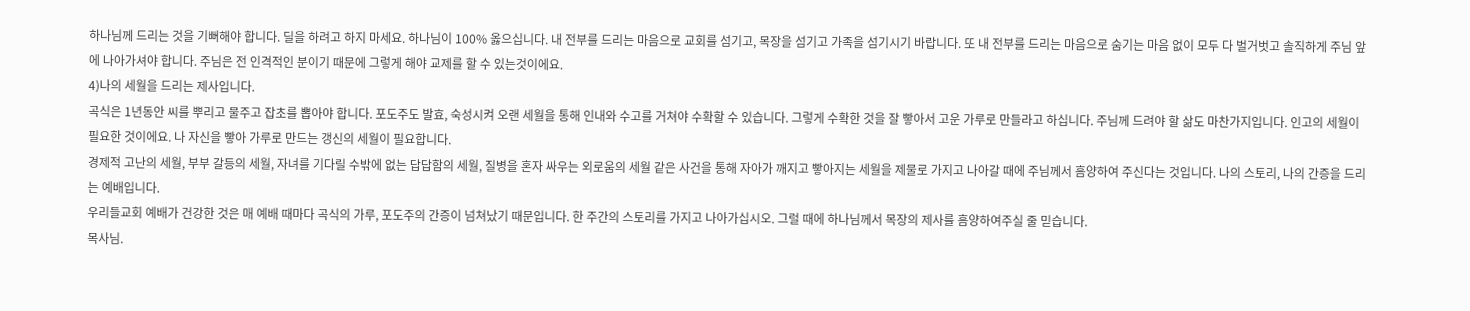하나님께 드리는 것을 기뻐해야 합니다. 딜을 하려고 하지 마세요. 하나님이 100% 옳으십니다. 내 전부를 드리는 마음으로 교회를 섬기고, 목장을 섬기고 가족을 섬기시기 바랍니다. 또 내 전부를 드리는 마음으로 숨기는 마음 없이 모두 다 벌거벗고 솔직하게 주님 앞에 나아가셔야 합니다. 주님은 전 인격적인 분이기 때문에 그렇게 해야 교제를 할 수 있는것이에요.
4)나의 세월을 드리는 제사입니다.
곡식은 1년동안 씨를 뿌리고 물주고 잡초를 뽑아야 합니다. 포도주도 발효, 숙성시켜 오랜 세월을 통해 인내와 수고를 거쳐야 수확할 수 있습니다. 그렇게 수확한 것을 잘 빻아서 고운 가루로 만들라고 하십니다. 주님께 드려야 할 삶도 마찬가지입니다. 인고의 세월이 필요한 것이에요. 나 자신을 빻아 가루로 만드는 갱신의 세월이 필요합니다.
경제적 고난의 세월, 부부 갈등의 세월, 자녀를 기다릴 수밖에 없는 답답함의 세월, 질병을 혼자 싸우는 외로움의 세월 같은 사건을 통해 자아가 깨지고 빻아지는 세월을 제물로 가지고 나아갈 때에 주님께서 흠양하여 주신다는 것입니다. 나의 스토리, 나의 간증을 드리는 예배입니다.
우리들교회 예배가 건강한 것은 매 예배 때마다 곡식의 가루, 포도주의 간증이 넘쳐났기 때문입니다. 한 주간의 스토리를 가지고 나아가십시오. 그럴 때에 하나님께서 목장의 제사를 흠양하여주실 줄 믿습니다.
목사님.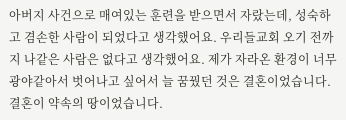아버지 사건으로 매여있는 훈련을 받으면서 자랐는데, 성숙하고 겸손한 사람이 되었다고 생각했어요. 우리들교회 오기 전까지 나같은 사람은 없다고 생각했어요. 제가 자라온 환경이 너무 광야같아서 벗어나고 싶어서 늘 꿈꿨던 것은 결혼이었습니다. 결혼이 약속의 땅이었습니다.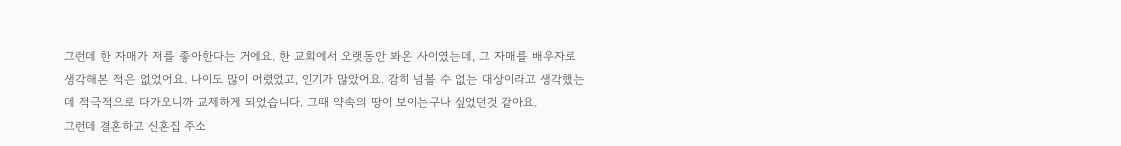그런데 한 자매가 저를 좋아한다는 거에요. 한 교회에서 오랫동안 봐온 사이였는데, 그 자매를 배우자로 생각해본 적은 없었어요. 나이도 많이 어렸었고, 인기가 많았어요. 감히 넘볼 수 없는 대상이라고 생각했는데 적극적으로 다가오니까 교제하게 되었습니다. 그때 약속의 땅이 보이는구나 싶었던것 같아요.
그런데 결혼하고 신혼집 주소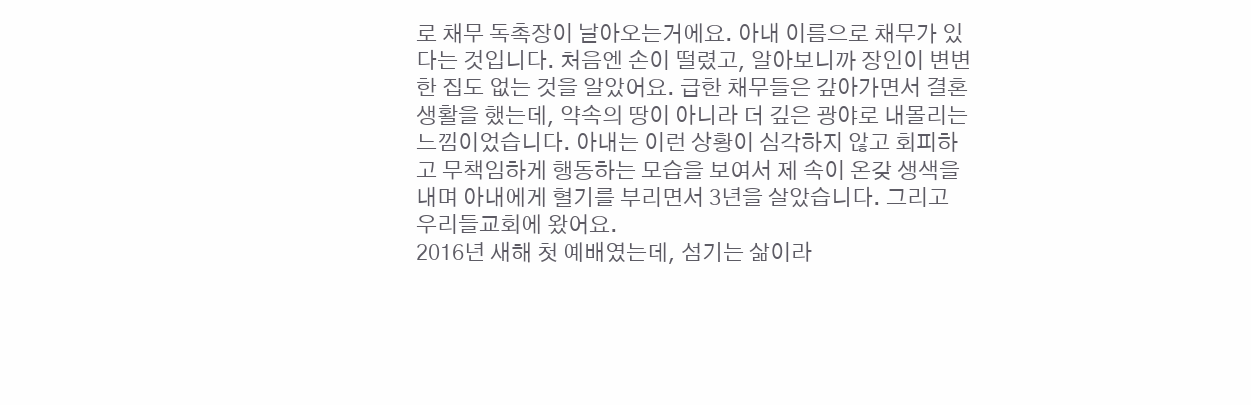로 채무 독촉장이 날아오는거에요. 아내 이름으로 채무가 있다는 것입니다. 처음엔 손이 떨렸고, 알아보니까 장인이 변변한 집도 없는 것을 알았어요. 급한 채무들은 갚아가면서 결혼생활을 했는데, 약속의 땅이 아니라 더 깊은 광야로 내몰리는 느낌이었습니다. 아내는 이런 상황이 심각하지 않고 회피하고 무책임하게 행동하는 모습을 보여서 제 속이 온갖 생색을 내며 아내에게 혈기를 부리면서 3년을 살았습니다. 그리고 우리들교회에 왔어요.
2016년 새해 첫 예배였는데, 섬기는 삶이라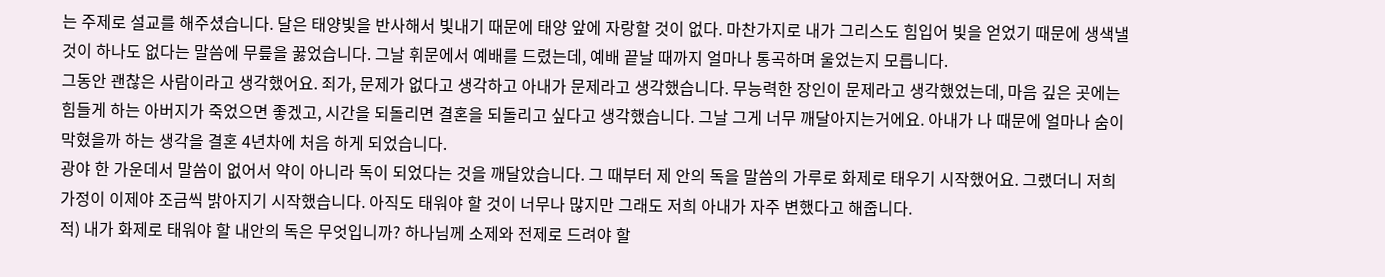는 주제로 설교를 해주셨습니다. 달은 태양빛을 반사해서 빛내기 때문에 태양 앞에 자랑할 것이 없다. 마찬가지로 내가 그리스도 힘입어 빛을 얻었기 때문에 생색낼 것이 하나도 없다는 말씀에 무릎을 꿇었습니다. 그날 휘문에서 예배를 드렸는데, 예배 끝날 때까지 얼마나 통곡하며 울었는지 모릅니다.
그동안 괜찮은 사람이라고 생각했어요. 죄가, 문제가 없다고 생각하고 아내가 문제라고 생각했습니다. 무능력한 장인이 문제라고 생각했었는데, 마음 깊은 곳에는 힘들게 하는 아버지가 죽었으면 좋겠고, 시간을 되돌리면 결혼을 되돌리고 싶다고 생각했습니다. 그날 그게 너무 깨달아지는거에요. 아내가 나 때문에 얼마나 숨이 막혔을까 하는 생각을 결혼 4년차에 처음 하게 되었습니다.
광야 한 가운데서 말씀이 없어서 약이 아니라 독이 되었다는 것을 깨달았습니다. 그 때부터 제 안의 독을 말씀의 가루로 화제로 태우기 시작했어요. 그랬더니 저희 가정이 이제야 조금씩 밝아지기 시작했습니다. 아직도 태워야 할 것이 너무나 많지만 그래도 저희 아내가 자주 변했다고 해줍니다.
적) 내가 화제로 태워야 할 내안의 독은 무엇입니까? 하나님께 소제와 전제로 드려야 할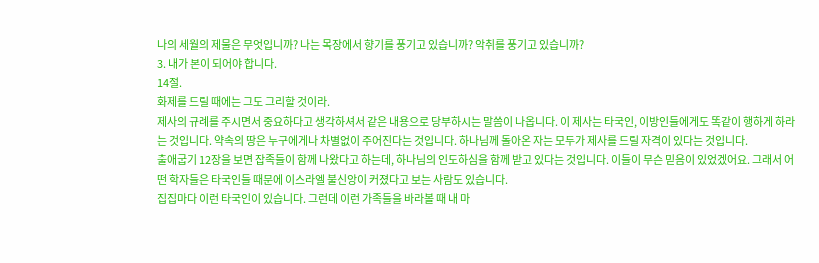나의 세월의 제물은 무엇입니까? 나는 목장에서 향기를 풍기고 있습니까? 악취를 풍기고 있습니까?
3. 내가 본이 되어야 합니다.
14절.
화제를 드릴 때에는 그도 그리할 것이라.
제사의 규례를 주시면서 중요하다고 생각하셔서 같은 내용으로 당부하시는 말씀이 나옵니다. 이 제사는 타국인, 이방인들에게도 똑같이 행하게 하라는 것입니다. 약속의 땅은 누구에게나 차별없이 주어진다는 것입니다. 하나님께 돌아온 자는 모두가 제사를 드릴 자격이 있다는 것입니다.
출애굽기 12장을 보면 잡족들이 함께 나왔다고 하는데, 하나님의 인도하심을 함께 받고 있다는 것입니다. 이들이 무슨 믿음이 있었겠어요. 그래서 어떤 학자들은 타국인들 때문에 이스라엘 불신앙이 커졌다고 보는 사람도 있습니다.
집집마다 이런 타국인이 있습니다. 그런데 이런 가족들을 바라볼 때 내 마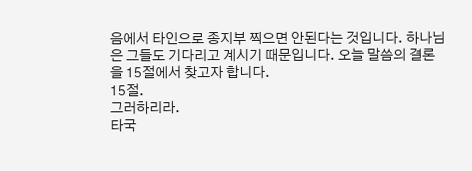음에서 타인으로 종지부 찍으면 안된다는 것입니다. 하나님은 그들도 기다리고 계시기 때문입니다. 오늘 말씀의 결론을 15절에서 찾고자 합니다.
15절.
그러하리라.
타국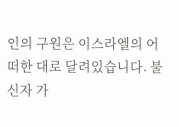인의 구원은 이스라엘의 어떠한 대로 달려있습니다. 불신자 가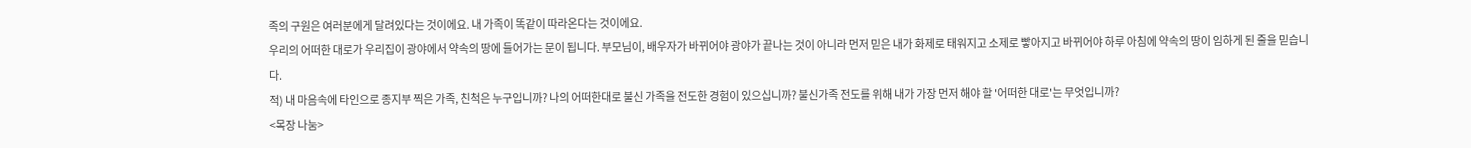족의 구원은 여러분에게 달려있다는 것이에요. 내 가족이 똑같이 따라온다는 것이에요.
우리의 어떠한 대로가 우리집이 광야에서 약속의 땅에 들어가는 문이 됩니다. 부모님이, 배우자가 바뀌어야 광야가 끝나는 것이 아니라 먼저 믿은 내가 화제로 태워지고 소제로 빻아지고 바뀌어야 하루 아침에 약속의 땅이 임하게 된 줄을 믿습니다.
적) 내 마음속에 타인으로 종지부 찍은 가족, 친척은 누구입니까? 나의 어떠한대로 불신 가족을 전도한 경험이 있으십니까? 불신가족 전도를 위해 내가 가장 먼저 해야 할 '어떠한 대로'는 무엇입니까?
<목장 나눔>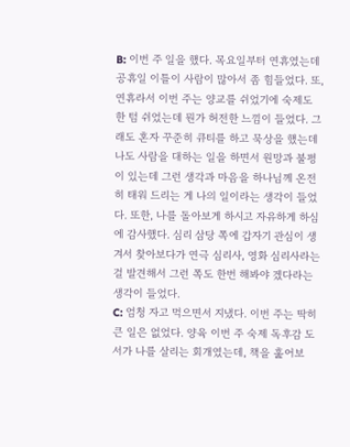B: 이번 주 일을 했다. 목요일부터 연휴였는데 공휴일 이틀이 사람이 많아서 좀 힘들었다. 또, 연휴라서 이번 주는 양교를 쉬었기에 숙제도 한 텀 쉬었는데 뭔가 허전한 느낌이 들었다. 그래도 혼자 꾸준히 큐티를 하고 묵상을 했는데 나도 사람을 대하는 일을 하면서 원망과 불평이 있는데 그런 생각과 마음을 하나님께 온전히 태워 드리는 게 나의 일이라는 생각이 들었다. 또한, 나를 돌아보게 하시고 자유하게 하심에 감사했다. 심리 삼당 쪽에 갑자기 관심이 생겨서 찾아보다가 연극 심리사, 영화 심리사라는 걸 발견해서 그런 쪽도 한번 해봐야 겠다라는 생각이 들었다.
C: 엄청 자고 먹으면서 지냈다. 이번 주는 딱히 큰 일은 없었다. 양육 이번 주 숙제 독후감 도서가 나를 살리는 회개였는데, 책을 훑어보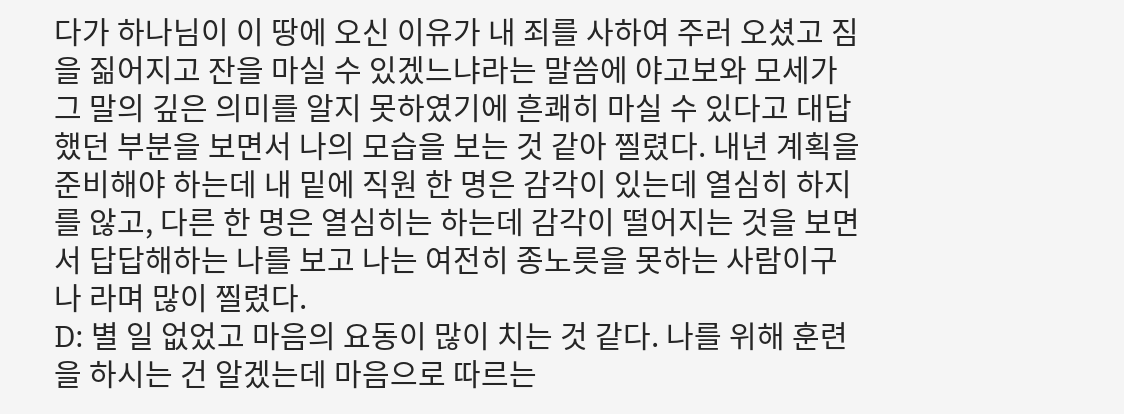다가 하나님이 이 땅에 오신 이유가 내 죄를 사하여 주러 오셨고 짐을 짊어지고 잔을 마실 수 있겠느냐라는 말씀에 야고보와 모세가 그 말의 깊은 의미를 알지 못하였기에 흔쾌히 마실 수 있다고 대답했던 부분을 보면서 나의 모습을 보는 것 같아 찔렸다. 내년 계획을 준비해야 하는데 내 밑에 직원 한 명은 감각이 있는데 열심히 하지를 않고, 다른 한 명은 열심히는 하는데 감각이 떨어지는 것을 보면서 답답해하는 나를 보고 나는 여전히 종노릇을 못하는 사람이구나 라며 많이 찔렸다.
D: 별 일 없었고 마음의 요동이 많이 치는 것 같다. 나를 위해 훈련을 하시는 건 알겠는데 마음으로 따르는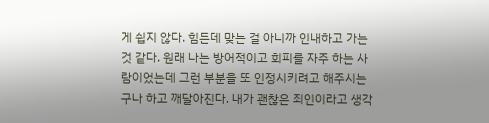게 쉽지 않다. 힘든데 맞는 걸 아니까 인내하고 가는 것 같다. 원래 나는 방어적이고 회피를 자주 하는 사람이었는데 그런 부분을 또 인정시키려고 해주시는구나 하고 깨달아진다. 내가 괜찮은 죄인이라고 생각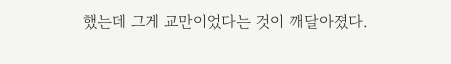했는데 그게 교만이었다는 것이 깨달아졌다.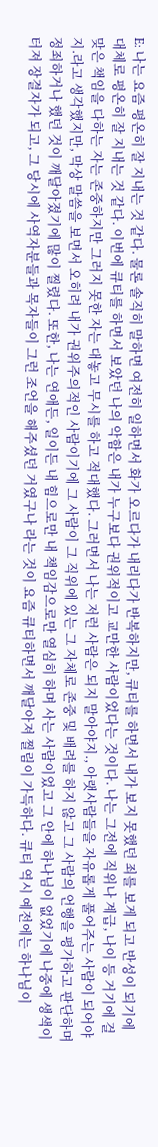E: 나는 요즘 평온히 잘 지내는 것 같다. 물론 솔직히 말하면 여전히 일하면서 화가 오르다가 내리다가 반복하지만, 큐티를 하면서 내가 보지 못했던 죄를 보게 되고 반성이 되기에 대체로 평온히 잘 지내는 것 같다. 이번에 큐티를 하면서 보았던 나의 악함은 내가 누구보다 권위적이고 교만한 사람이었다는 것이다. 나는 그전에 직위나 계급, 나이 등 거기에 걸맞은 책임을 다하는 자는 존중하지만 그러지 못한 자는 대놓고 무시를 하고 적대했다. 그러면서 나는 저런 사람은 되지 말아야지., 아랫사람들을 자유롭게 풀어주는 사람이 되어야지.라고 생각했지만, 막상 말씀을 보면서 오히려 내가 권위주의적인 사람이기에 그 사람이 그 직위에 있는 그 자체로 존중 및 배려를 하지 않고 그 사람의 언행을 평가하고 판단하며 정죄하거나 했던 것이 깨달아졌기에 많이 찔렸다. 또한, 나는 연애든, 일이든 내 힘으로만 내 책임감으로만 열심히 하며 사는 사람이었고 그 안에 하나님이 없었기에 나중에 생색이 터져 장결자가 되고, 그 당시에 사역자분들과 목자들이 그런 조언을 해주셨던 거였구나 라는 것이 요즘 큐티하면서 깨달아져 찔림이 가득하다. 큐티 역시 예전에는 하나님이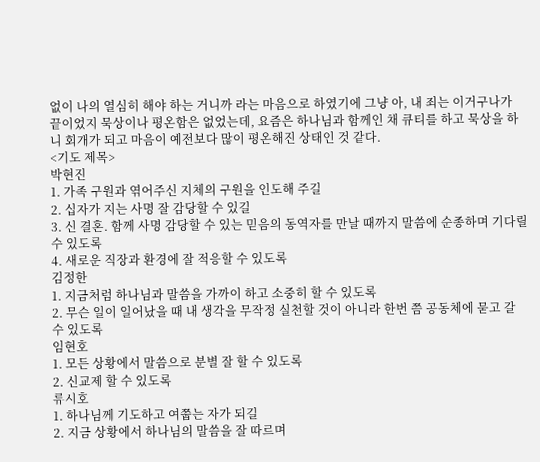없이 나의 열심히 해야 하는 거니까 라는 마음으로 하였기에 그냥 아, 내 죄는 이거구나가 끝이었지 묵상이나 평온함은 없었는데, 요즘은 하나님과 함께인 채 큐티를 하고 묵상을 하니 회개가 되고 마음이 예전보다 많이 평온해진 상태인 것 같다.
<기도 제목>
박현진
1. 가족 구원과 엮어주신 지체의 구원을 인도해 주길
2. 십자가 지는 사명 잘 감당할 수 있길
3. 신 결혼. 함께 사명 감당할 수 있는 믿음의 동역자를 만날 때까지 말씀에 순종하며 기다릴 수 있도록
4. 새로운 직장과 환경에 잘 적응할 수 있도록
김정한
1. 지금처럼 하나님과 말씀을 가까이 하고 소중히 할 수 있도록
2. 무슨 일이 일어났을 때 내 생각을 무작정 실천할 것이 아니라 한번 쯤 공동체에 묻고 갈 수 있도록
임현호
1. 모든 상황에서 말씀으로 분별 잘 할 수 있도록
2. 신교제 할 수 있도록
류시호
1. 하나님께 기도하고 여쭙는 자가 되길
2. 지금 상황에서 하나님의 말씀을 잘 따르며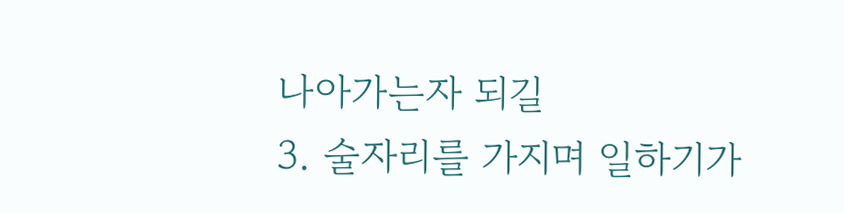나아가는자 되길
3. 술자리를 가지며 일하기가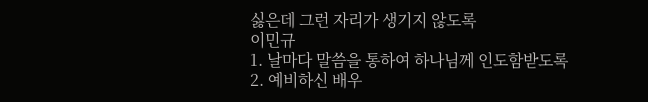싫은데 그런 자리가 생기지 않도록
이민규
1. 날마다 말씀을 통하여 하나님께 인도함받도록
2. 예비하신 배우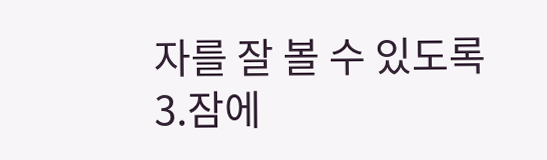자를 잘 볼 수 있도록
3.잠에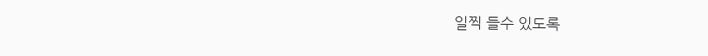일찍 들수 있도록